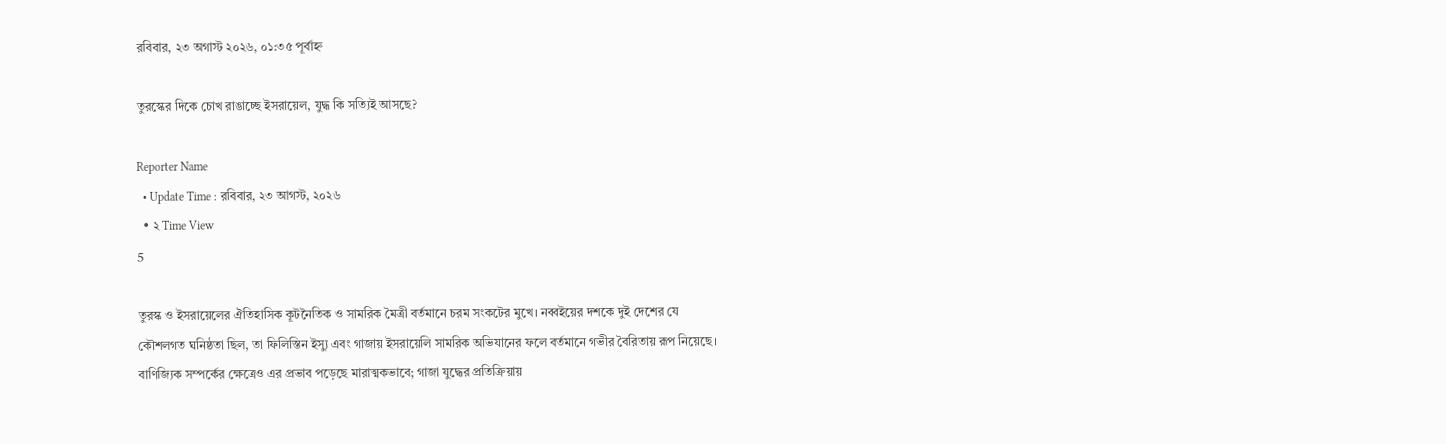রবিবার, ২৩ অগাস্ট ২০২৬, ০১:৩৫ পূর্বাহ্ন

তুরস্কের দিকে চোখ রাঙাচ্ছে ইসরায়েল, যুদ্ধ কি সত্যিই আসছে?

Reporter Name
  • Update Time : রবিবার, ২৩ আগস্ট, ২০২৬
  • ২ Time View
5

তুরস্ক ও ইসরায়েলের ঐতিহাসিক কূটনৈতিক ও সামরিক মৈত্রী বর্তমানে চরম সংকটের মুখে। নব্বইয়ের দশকে দুই দেশের যে কৌশলগত ঘনিষ্ঠতা ছিল, তা ফিলিস্তিন ইস্যু এবং গাজায় ইসরায়েলি সামরিক অভিযানের ফলে বর্তমানে গভীর বৈরিতায় রূপ নিয়েছে। বাণিজ্যিক সম্পর্কের ক্ষেত্রেও এর প্রভাব পড়েছে মারাত্মকভাবে; গাজা যুদ্ধের প্রতিক্রিয়ায়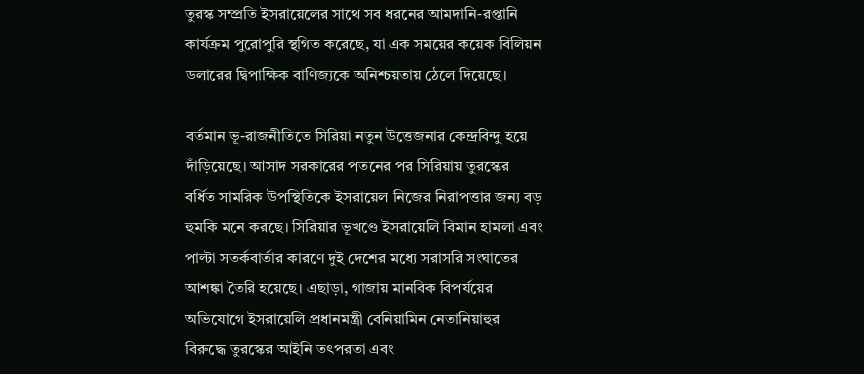তুরস্ক সম্প্রতি ইসরায়েলের সাথে সব ধরনের আমদানি-রপ্তানি কার্যক্রম পুরোপুরি স্থগিত করেছে, যা এক সময়ের কয়েক বিলিয়ন ডলারের দ্বিপাক্ষিক বাণিজ্যকে অনিশ্চয়তায় ঠেলে দিয়েছে।

বর্তমান ভূ-রাজনীতিতে সিরিয়া নতুন উত্তেজনার কেন্দ্রবিন্দু হয়ে দাঁড়িয়েছে। আসাদ সরকারের পতনের পর সিরিয়ায় তুরস্কের বর্ধিত সামরিক উপস্থিতিকে ইসরায়েল নিজের নিরাপত্তার জন্য বড় হুমকি মনে করছে। সিরিয়ার ভূখণ্ডে ইসরায়েলি বিমান হামলা এবং পাল্টা সতর্কবার্তার কারণে দুই দেশের মধ্যে সরাসরি সংঘাতের আশঙ্কা তৈরি হয়েছে। এছাড়া, গাজায় মানবিক বিপর্যয়ের অভিযোগে ইসরায়েলি প্রধানমন্ত্রী বেনিয়ামিন নেতানিয়াহুর বিরুদ্ধে তুরস্কের আইনি তৎপরতা এবং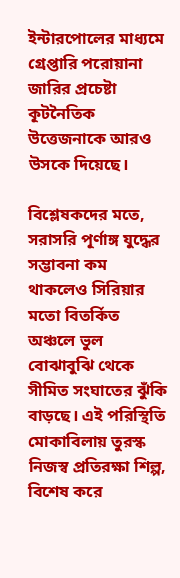ইন্টারপোলের মাধ্যমে গ্রেপ্তারি পরোয়ানা জারির প্রচেষ্টা কূটনৈতিক উত্তেজনাকে আরও উসকে দিয়েছে।

বিশ্লেষকদের মতে, সরাসরি পূর্ণাঙ্গ যুদ্ধের সম্ভাবনা কম থাকলেও সিরিয়ার মতো বিতর্কিত অঞ্চলে ভুল বোঝাবুঝি থেকে সীমিত সংঘাতের ঝুঁকি বাড়ছে। এই পরিস্থিতি মোকাবিলায় তুরস্ক নিজস্ব প্রতিরক্ষা শিল্প, বিশেষ করে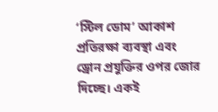‘স্টিল ডোম’ আকাশ প্রতিরক্ষা ব্যবস্থা এবং ড্রোন প্রযুক্তির ওপর জোর দিচ্ছে। একই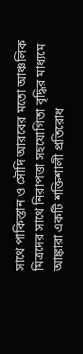সাথে পাকিস্তান ও সৌদি আরবের মতো আঞ্চলিক মিত্রদের সাথে নিরাপত্তা সহযোগিতা বৃদ্ধির মাধ্যমে আঙ্কারা একটি শক্তিশালী প্রতিরোধ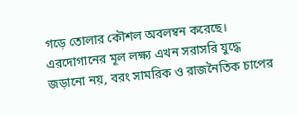গড়ে তোলার কৌশল অবলম্বন করেছে। এরদোগানের মূল লক্ষ্য এখন সরাসরি যুদ্ধে জড়ানো নয়, বরং সামরিক ও রাজনৈতিক চাপের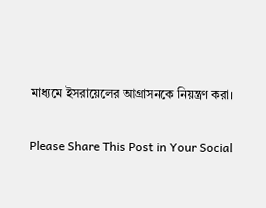মাধ্যমে ইসরায়েলের আগ্রাসনকে নিয়ন্ত্রণ করা।

Please Share This Post in Your Social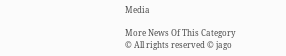Media

More News Of This Category
© All rights reserved © jago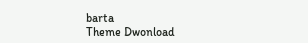barta
Theme Dwonload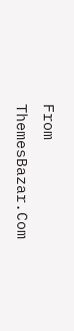From ThemesBazar.Com